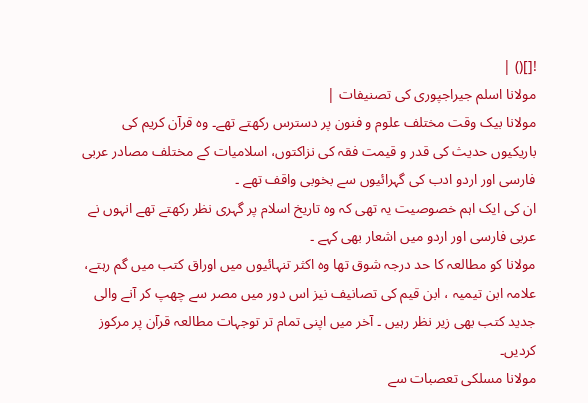![]() |
مولانا اسلم جیراجپوری کی تصنیفات |
مولانا بیک وقت مختلف علوم و فنون پر دسترس رکھتے تھے۔ وہ قرآن کریم کی باریکیوں حدیث کی قدر و قیمت فقہ کی نزاکتوں، اسلامیات کے مختلف مصادر عربی فارسی اور اردو ادب کی گہرائیوں سے بخوبی واقف تھے ۔
ان کی ایک اہم خصوصیت یہ تھی کہ وہ تاریخ اسلام پر گہری نظر رکھتے تھے انہوں نے عربی فارسی اور اردو میں اشعار بھی کہے ۔
مولانا کو مطالعہ کا حد درجہ شوق تھا وہ اکثر تنہائیوں میں اوراق کتب میں گم رہتے، علامہ ابن تیمیہ ، ابن قیم کی تصانیف نیز اس دور میں مصر سے چھپ کر آنے والی جدید کتب بھی زیر نظر رہیں ۔ آخر میں اپنی تمام تر توجہات مطالعہ قرآن پر مرکوز کردیں۔
مولانا مسلکی تعصبات سے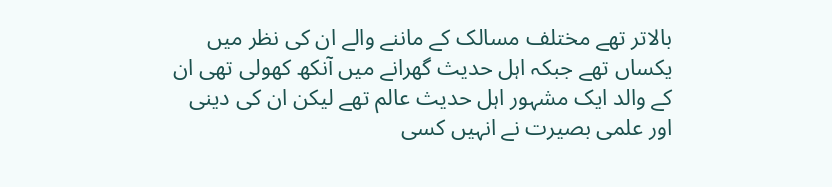بالاتر تھے مختلف مسالک کے ماننے والے ان کی نظر میں یکساں تھے جبکہ اہل حدیث گھرانے میں آنکھ کھولی تھی ان کے والد ایک مشہور اہل حدیث عالم تھے لیکن ان کی دینی اور علمی بصیرت نے انہیں کسی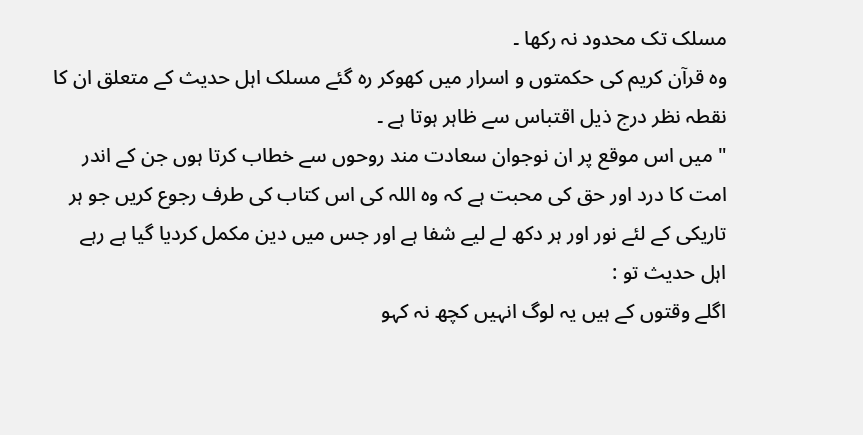مسلک تک محدود نہ رکھا ۔
وہ قرآن کریم کی حکمتوں و اسرار میں کھوکر رہ گئے مسلک اہل حدیث کے متعلق ان کا نقطہ نظر درج ذیل اقتباس سے ظاہر ہوتا ہے ۔
" میں اس موقع پر ان نوجوان سعادت مند روحوں سے خطاب کرتا ہوں جن کے اندر امت کا درد اور حق کی محبت ہے کہ وہ اللہ کی اس کتاب کی طرف رجوع کریں جو ہر تاریکی کے لئے نور اور ہر دکھ لے لیے شفا ہے اور جس میں دین مکمل کردیا گیا ہے رہے اہل حدیث تو :
اگلے وقتوں کے ہیں یہ لوگ انہیں کچھ نہ کہو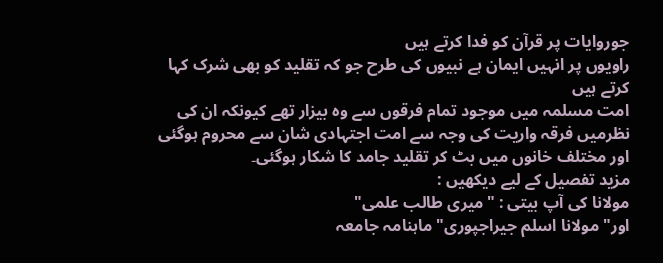جوروایات پر قرآن کو فدا کرتے ہیں
راویوں پر انہیں ایمان ہے نبیوں کی طرح جو کہ تقلید کو بھی شرک کہا کرتے ہیں
امت مسلمہ میں موجود تمام فرقوں سے وہ بیزار تھے کیونکہ ان کی نظرمیں فرقہ واریت کی وجہ سے امت اجتہادی شان سے محروم ہوگئی اور مختلف خانوں میں بٹ کر تقلید جامد کا شکار ہوگئی۔
مزید تفصیل کے لیے دیکھیں :
مولانا کی آپ بیتی : "میری طالب علمی"
اور" مولانا اسلم جیراجپوری" ماہنامہ جامعہ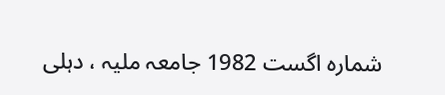شمارہ اگست 1982 جامعہ ملیہ ، دہلی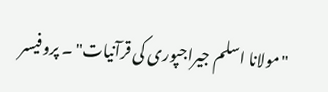"مولانا اسلم جیراجپوری کی قرآنیات" ۔ پرو فیسر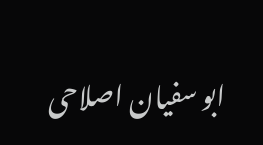ابو سفیان اصلاحی